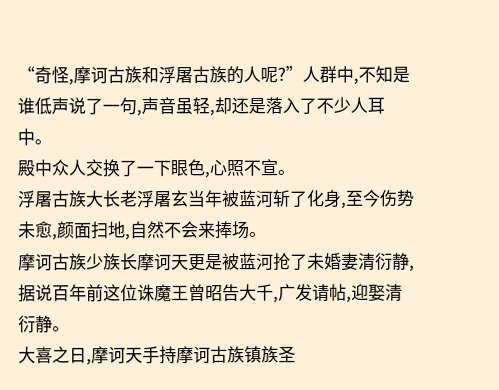“奇怪,摩诃古族和浮屠古族的人呢?”人群中,不知是谁低声说了一句,声音虽轻,却还是落入了不少人耳中。
殿中众人交换了一下眼色,心照不宣。
浮屠古族大长老浮屠玄当年被蓝河斩了化身,至今伤势未愈,颜面扫地,自然不会来捧场。
摩诃古族少族长摩诃天更是被蓝河抢了未婚妻清衍静,据说百年前这位诛魔王曾昭告大千,广发请帖,迎娶清衍静。
大喜之日,摩诃天手持摩诃古族镇族圣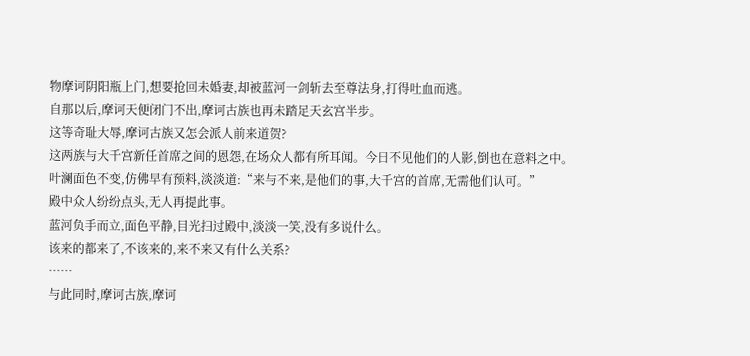物摩诃阴阳瓶上门,想要抢回未婚妻,却被蓝河一剑斩去至尊法身,打得吐血而逃。
自那以后,摩诃天便闭门不出,摩诃古族也再未踏足天玄宫半步。
这等奇耻大辱,摩诃古族又怎会派人前来道贺?
这两族与大千宫新任首席之间的恩怨,在场众人都有所耳闻。今日不见他们的人影,倒也在意料之中。
叶澜面色不变,仿佛早有预料,淡淡道:“来与不来,是他们的事,大千宫的首席,无需他们认可。”
殿中众人纷纷点头,无人再提此事。
蓝河负手而立,面色平静,目光扫过殿中,淡淡一笑,没有多说什么。
该来的都来了,不该来的,来不来又有什么关系?
……
与此同时,摩诃古族,摩诃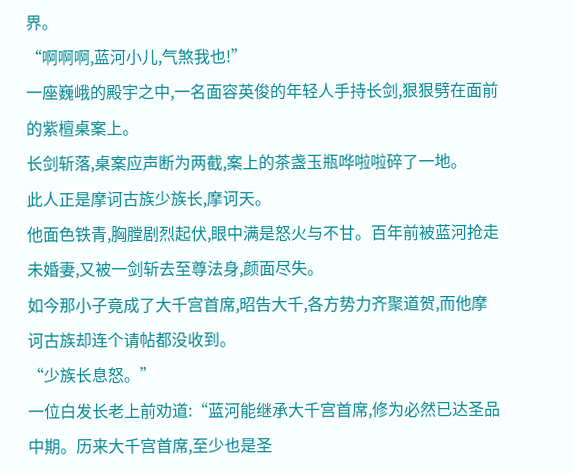界。
“啊啊啊,蓝河小儿,气煞我也!”
一座巍峨的殿宇之中,一名面容英俊的年轻人手持长剑,狠狠劈在面前的紫檀桌案上。
长剑斩落,桌案应声断为两截,案上的茶盏玉瓶哗啦啦碎了一地。
此人正是摩诃古族少族长,摩诃天。
他面色铁青,胸膛剧烈起伏,眼中满是怒火与不甘。百年前被蓝河抢走未婚妻,又被一剑斩去至尊法身,颜面尽失。
如今那小子竟成了大千宫首席,昭告大千,各方势力齐聚道贺,而他摩诃古族却连个请帖都没收到。
“少族长息怒。”
一位白发长老上前劝道:“蓝河能继承大千宫首席,修为必然已达圣品中期。历来大千宫首席,至少也是圣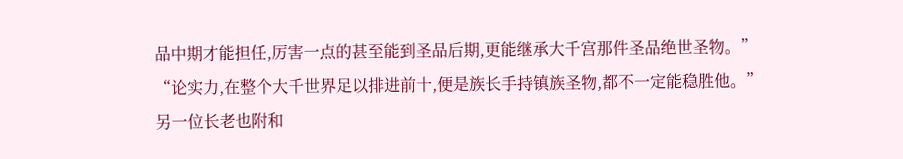品中期才能担任,厉害一点的甚至能到圣品后期,更能继承大千宫那件圣品绝世圣物。”
“论实力,在整个大千世界足以排进前十,便是族长手持镇族圣物,都不一定能稳胜他。”
另一位长老也附和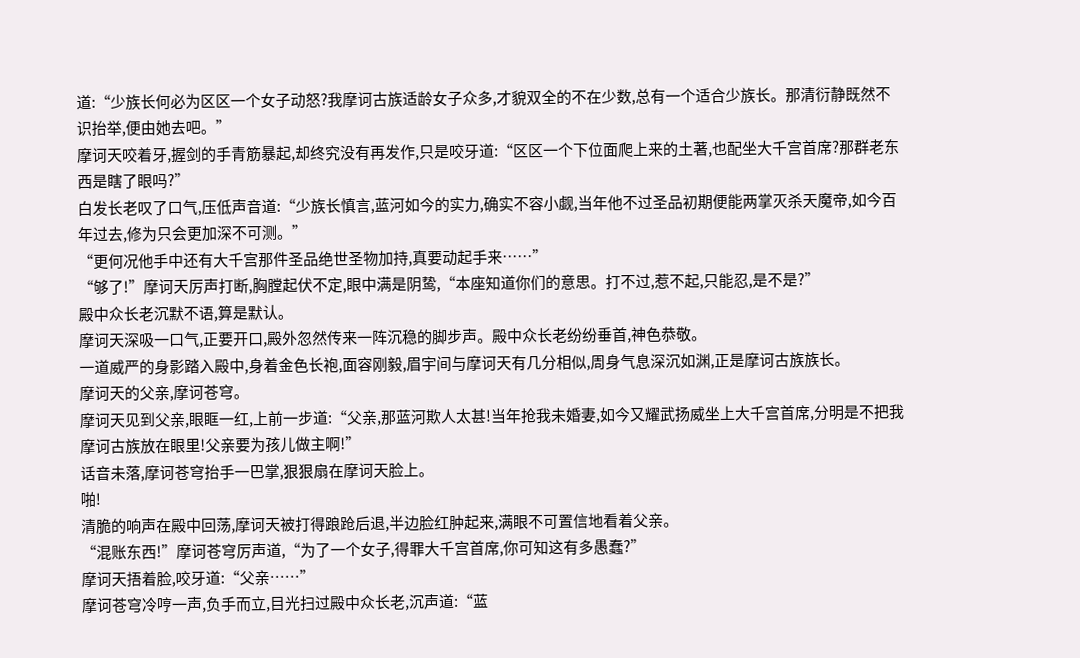道:“少族长何必为区区一个女子动怒?我摩诃古族适龄女子众多,才貌双全的不在少数,总有一个适合少族长。那清衍静既然不识抬举,便由她去吧。”
摩诃天咬着牙,握剑的手青筋暴起,却终究没有再发作,只是咬牙道:“区区一个下位面爬上来的土著,也配坐大千宫首席?那群老东西是瞎了眼吗?”
白发长老叹了口气,压低声音道:“少族长慎言,蓝河如今的实力,确实不容小觑,当年他不过圣品初期便能两掌灭杀天魔帝,如今百年过去,修为只会更加深不可测。”
“更何况他手中还有大千宫那件圣品绝世圣物加持,真要动起手来……”
“够了!”摩诃天厉声打断,胸膛起伏不定,眼中满是阴鸷,“本座知道你们的意思。打不过,惹不起,只能忍,是不是?”
殿中众长老沉默不语,算是默认。
摩诃天深吸一口气,正要开口,殿外忽然传来一阵沉稳的脚步声。殿中众长老纷纷垂首,神色恭敬。
一道威严的身影踏入殿中,身着金色长袍,面容刚毅,眉宇间与摩诃天有几分相似,周身气息深沉如渊,正是摩诃古族族长。
摩诃天的父亲,摩诃苍穹。
摩诃天见到父亲,眼眶一红,上前一步道:“父亲,那蓝河欺人太甚!当年抢我未婚妻,如今又耀武扬威坐上大千宫首席,分明是不把我摩诃古族放在眼里!父亲要为孩儿做主啊!”
话音未落,摩诃苍穹抬手一巴掌,狠狠扇在摩诃天脸上。
啪!
清脆的响声在殿中回荡,摩诃天被打得踉跄后退,半边脸红肿起来,满眼不可置信地看着父亲。
“混账东西!”摩诃苍穹厉声道,“为了一个女子,得罪大千宫首席,你可知这有多愚蠢?”
摩诃天捂着脸,咬牙道:“父亲……”
摩诃苍穹冷哼一声,负手而立,目光扫过殿中众长老,沉声道:“蓝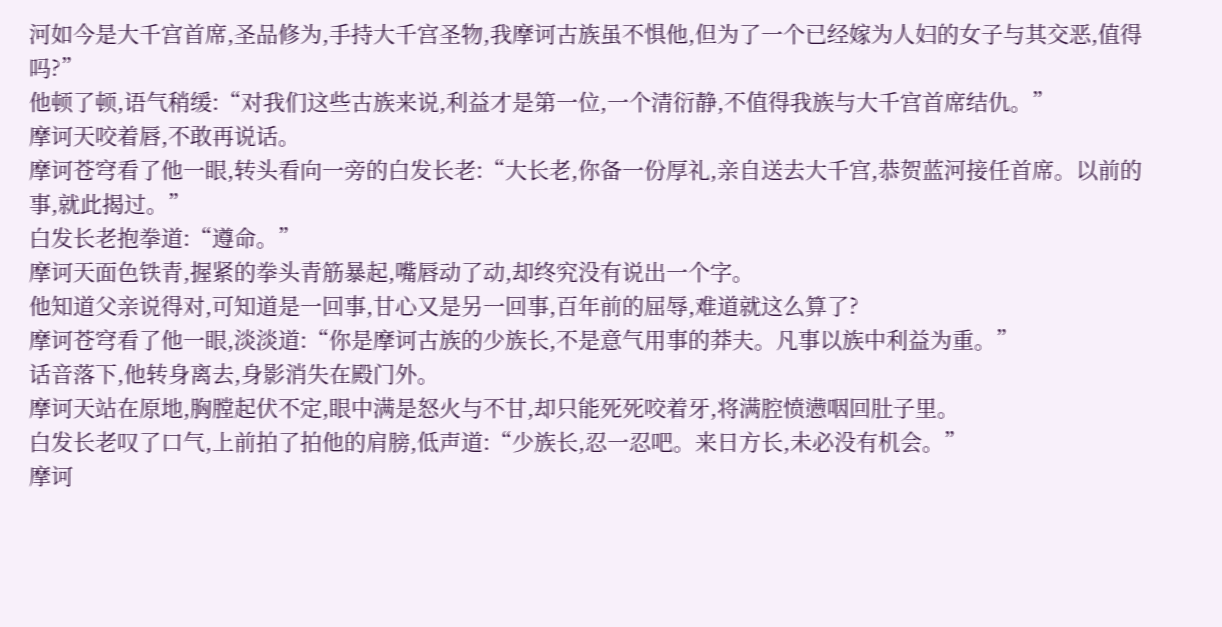河如今是大千宫首席,圣品修为,手持大千宫圣物,我摩诃古族虽不惧他,但为了一个已经嫁为人妇的女子与其交恶,值得吗?”
他顿了顿,语气稍缓:“对我们这些古族来说,利益才是第一位,一个清衍静,不值得我族与大千宫首席结仇。”
摩诃天咬着唇,不敢再说话。
摩诃苍穹看了他一眼,转头看向一旁的白发长老:“大长老,你备一份厚礼,亲自送去大千宫,恭贺蓝河接任首席。以前的事,就此揭过。”
白发长老抱拳道:“遵命。”
摩诃天面色铁青,握紧的拳头青筋暴起,嘴唇动了动,却终究没有说出一个字。
他知道父亲说得对,可知道是一回事,甘心又是另一回事,百年前的屈辱,难道就这么算了?
摩诃苍穹看了他一眼,淡淡道:“你是摩诃古族的少族长,不是意气用事的莽夫。凡事以族中利益为重。”
话音落下,他转身离去,身影消失在殿门外。
摩诃天站在原地,胸膛起伏不定,眼中满是怒火与不甘,却只能死死咬着牙,将满腔愤懑咽回肚子里。
白发长老叹了口气,上前拍了拍他的肩膀,低声道:“少族长,忍一忍吧。来日方长,未必没有机会。”
摩诃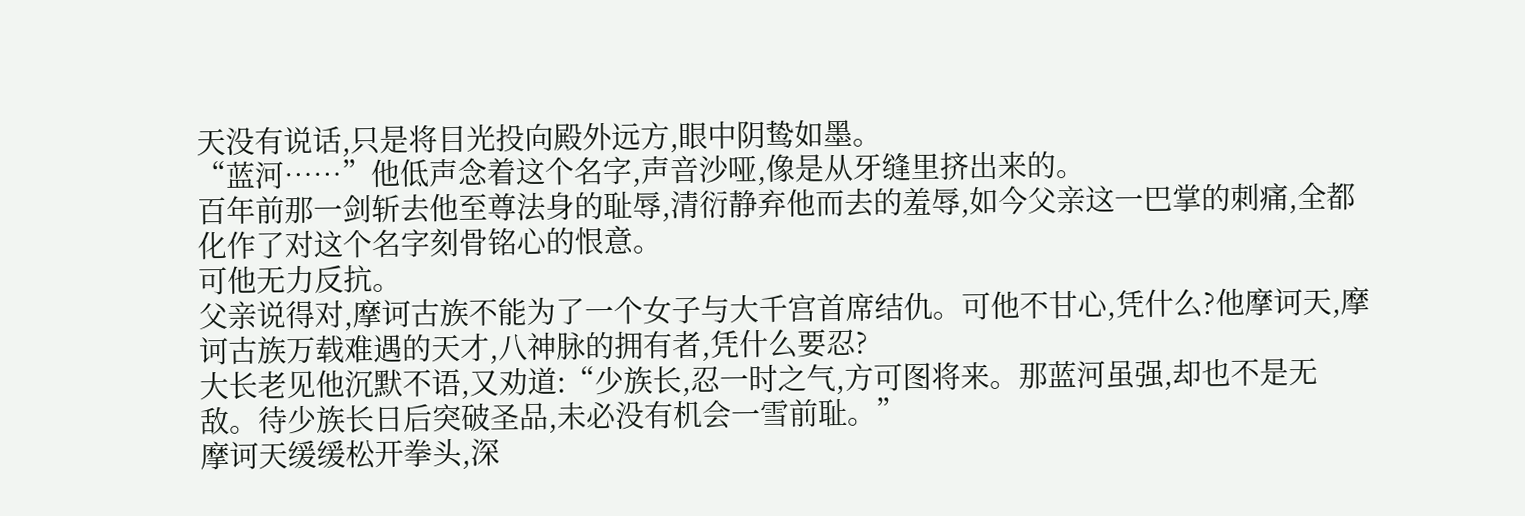天没有说话,只是将目光投向殿外远方,眼中阴鸷如墨。
“蓝河……”他低声念着这个名字,声音沙哑,像是从牙缝里挤出来的。
百年前那一剑斩去他至尊法身的耻辱,清衍静弃他而去的羞辱,如今父亲这一巴掌的刺痛,全都化作了对这个名字刻骨铭心的恨意。
可他无力反抗。
父亲说得对,摩诃古族不能为了一个女子与大千宫首席结仇。可他不甘心,凭什么?他摩诃天,摩诃古族万载难遇的天才,八神脉的拥有者,凭什么要忍?
大长老见他沉默不语,又劝道:“少族长,忍一时之气,方可图将来。那蓝河虽强,却也不是无敌。待少族长日后突破圣品,未必没有机会一雪前耻。”
摩诃天缓缓松开拳头,深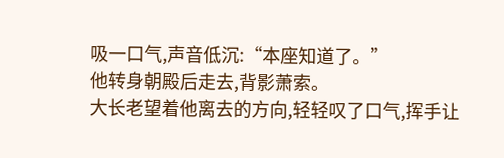吸一口气,声音低沉:“本座知道了。”
他转身朝殿后走去,背影萧索。
大长老望着他离去的方向,轻轻叹了口气,挥手让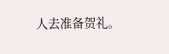人去准备贺礼。